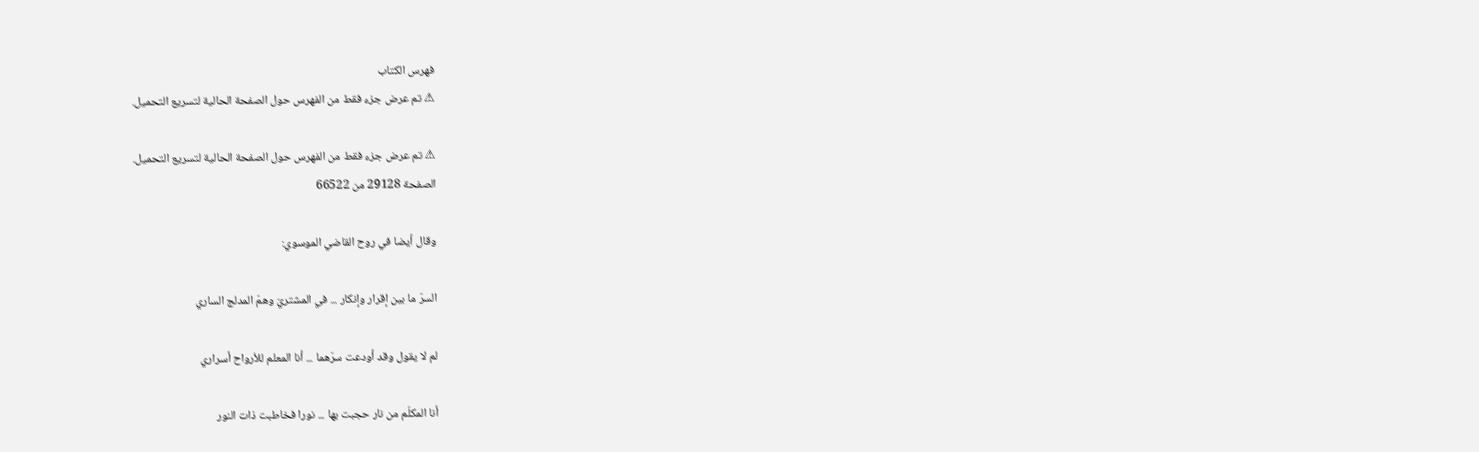فهرس الكتاب
⚠ تم عرض جزء فقط من الفهرس حول الصفحة الحالية لتسريع التحميل.

⚠ تم عرض جزء فقط من الفهرس حول الصفحة الحالية لتسريع التحميل.
الصفحة 29128 من 66522

وقال أيضا في روح القاضي الموسوي:

السرّ ما بين إقرار وإنكار ... في المشتريّ وهمّ المدلج الساري

لم لا يقول وقد أودعت سرّهما ... أنا المعلم للأرواح أسراري

أنا المكلّم من نار حجبت بها ... نورا فخاطبت ذات النور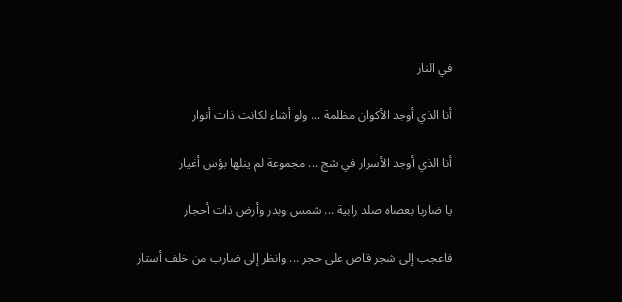في النار

أنا الذي أوجد الأكوان مظلمة ... ولو أشاء لكانت ذات أنوار

أنا الذي أوجد الأسرار في شج ... مجموعة لم ينلها بؤس أغيار

يا ضاربا بعصاه صلد رابية ... شمس وبدر وأرض ذات أحجار

فاعجب إلى شجر قاص على حجر ... وانظر إلى ضارب من خلف أستار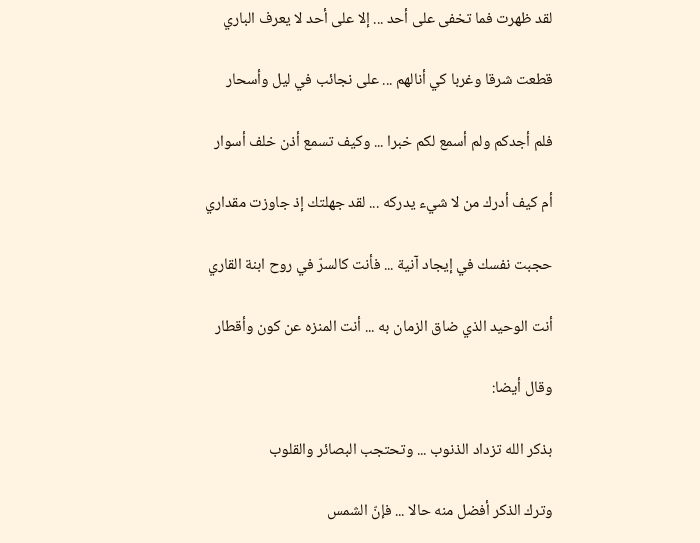لقد ظهرت فما تخفى على أحد ... إلا على أحد لا يعرف الباري

قطعت شرقا وغربا كي أنالهم ... على نجائب في ليل وأسحار

فلم أجدكم ولم أسمع لكم خبرا ... وكيف تسمع أذن خلف أسوار

أم كيف أدرك من لا شيء يدركه ... لقد جهلتك إذ جاوزت مقداري

حجبت نفسك في إيجاد آنية ... فأنت كالسرّ في روح ابنة القاري

أنت الوحيد الذي ضاق الزمان به ... أنت المنزه عن كون وأقطار

وقال أيضا:

بذكر الله تزداد الذنوب ... وتحتجب البصائر والقلوب

وترك الذكر أفضل منه حالا ... فإنّ الشمس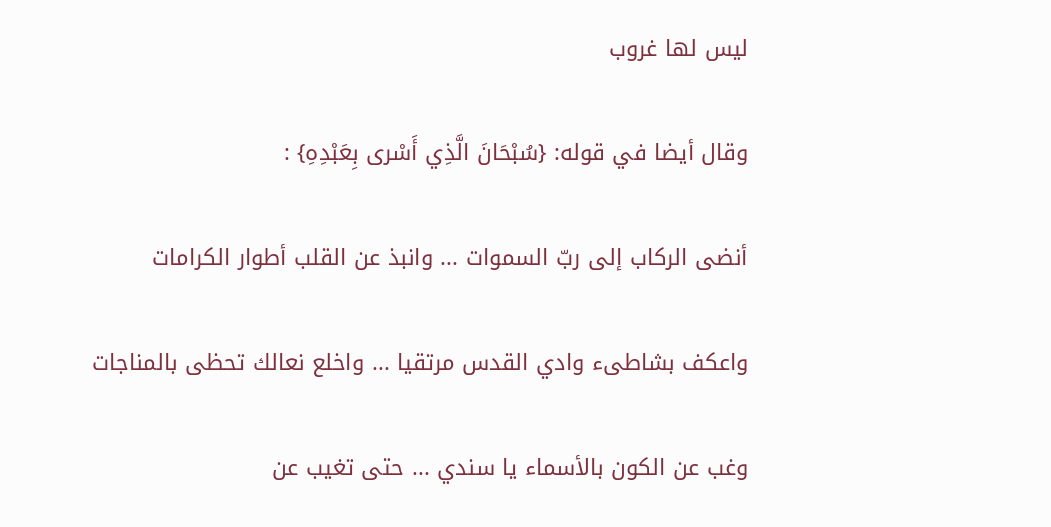ليس لها غروب

وقال أيضا في قوله: {سُبْحَانَ الَّذِي أَسْرى بِعَبْدِهِ} :

أنضى الركاب إلى ربّ السموات ... وانبذ عن القلب أطوار الكرامات

واعكف بشاطىء وادي القدس مرتقيا ... واخلع نعالك تحظى بالمناجات

وغب عن الكون بالأسماء يا سندي ... حتى تغيب عن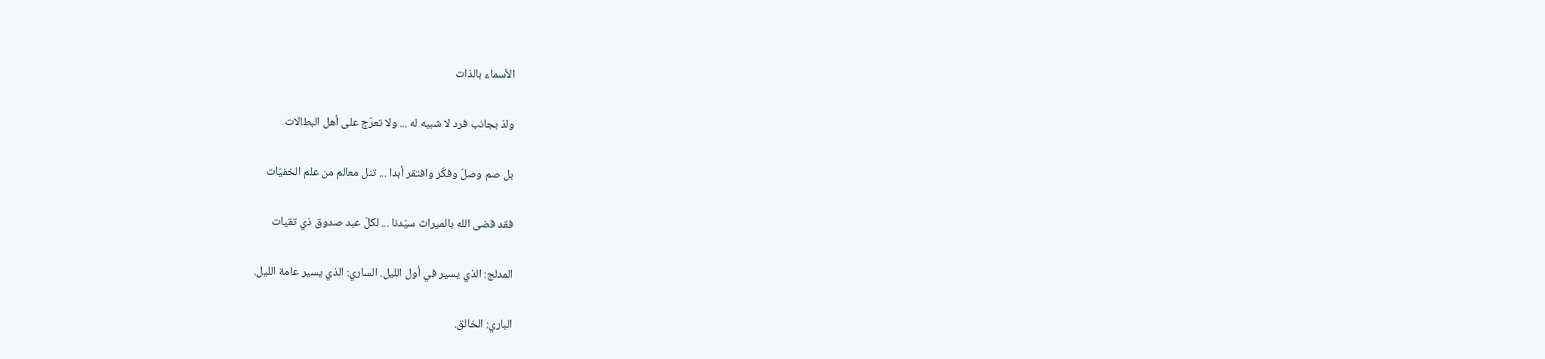الأسماء بالذات

ولذ بجانب فرد لا شبيه له ... ولا تعرّج على أهل البطالات

بل صم وصلّ وفكّر وافتقر أبدا ... تنل معالم من علم الخفيّات

فقد قضى الله بالميراث سيّدنا ... لكلّ عبد صدوق ذي تقيات

المدلج: الذي يسير في أول الليل. الساري: الذي يسير عامة الليل.

الباري: الخالق.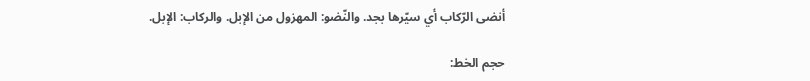أنضى الرّكاب أي سيّرها بجد. والنّضو: المهزول من الإبل. والركاب: الإبل.

حجم الخط: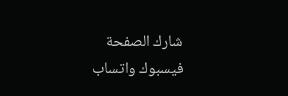شارك الصفحة
فيسبوك واتساب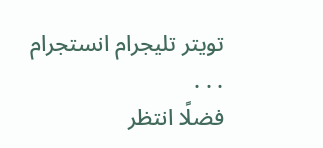تويتر تليجرام انستجرام
. . .
فضلًا انتظر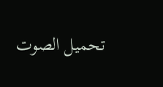تحميل الصوت